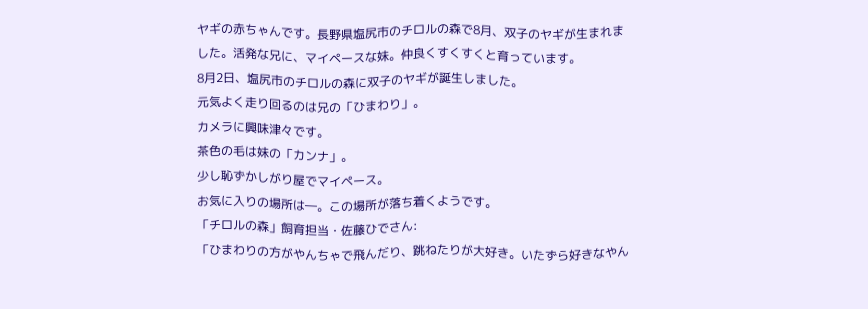ヤギの赤ちゃんです。長野県塩尻市のチロルの森で8月、双子のヤギが生まれました。活発な兄に、マイペースな妹。仲良くすくすくと育っています。
8月2日、塩尻市のチロルの森に双子のヤギが誕生しました。
元気よく走り回るのは兄の「ひまわり」。
カメラに興味津々です。
茶色の毛は妹の「カンナ」。
少し恥ずかしがり屋でマイペース。
お気に入りの場所は―。この場所が落ち着くようです。
「チロルの森」飼育担当・佐藤ひでさん:
「ひまわりの方がやんちゃで飛んだり、跳ねたりが大好き。いたずら好きなやん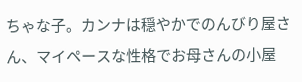ちゃな子。カンナは穏やかでのんびり屋さん、マイペースな性格でお母さんの小屋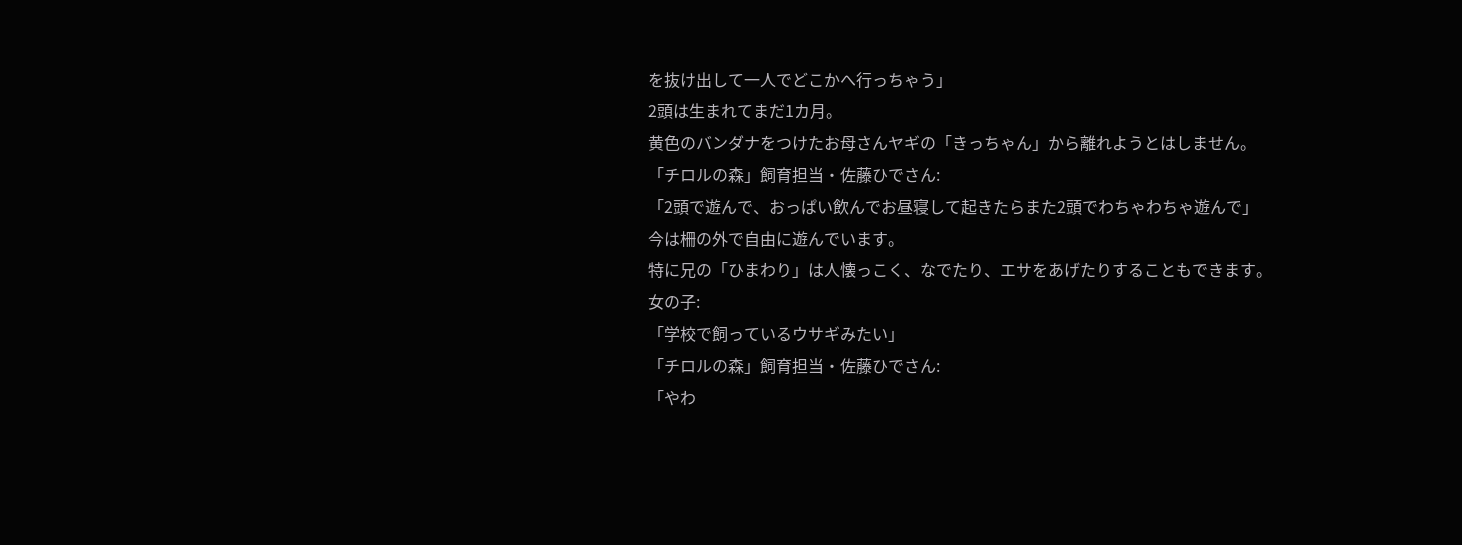を抜け出して一人でどこかへ行っちゃう」
2頭は生まれてまだ1カ月。
黄色のバンダナをつけたお母さんヤギの「きっちゃん」から離れようとはしません。
「チロルの森」飼育担当・佐藤ひでさん:
「2頭で遊んで、おっぱい飲んでお昼寝して起きたらまた2頭でわちゃわちゃ遊んで」
今は柵の外で自由に遊んでいます。
特に兄の「ひまわり」は人懐っこく、なでたり、エサをあげたりすることもできます。
女の子:
「学校で飼っているウサギみたい」
「チロルの森」飼育担当・佐藤ひでさん:
「やわ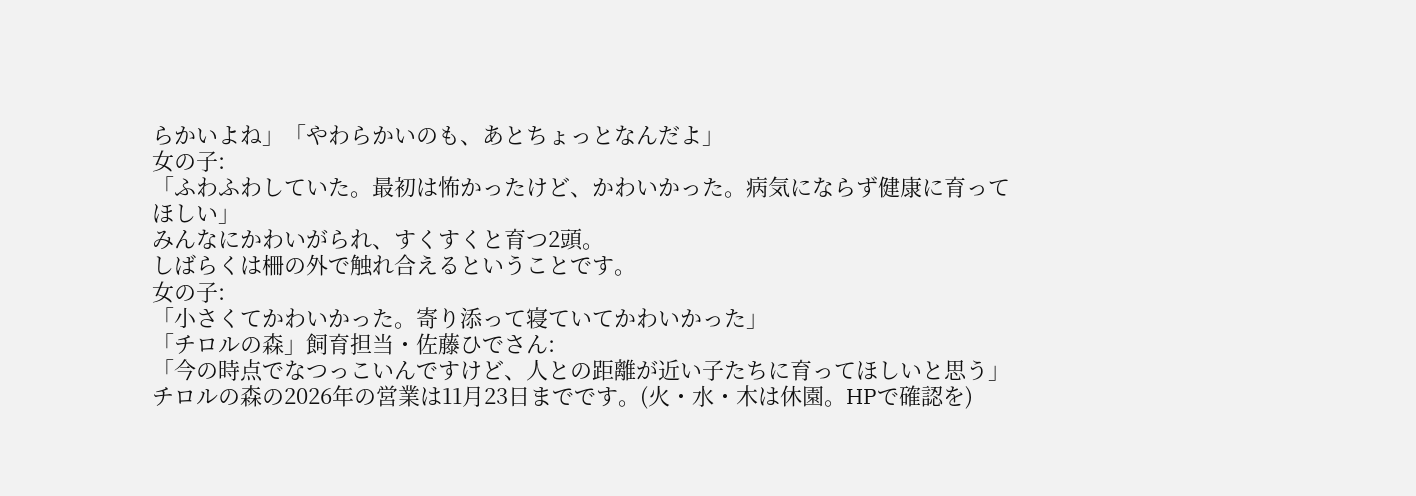らかいよね」「やわらかいのも、あとちょっとなんだよ」
女の子:
「ふわふわしていた。最初は怖かったけど、かわいかった。病気にならず健康に育ってほしい」
みんなにかわいがられ、すくすくと育つ2頭。
しばらくは柵の外で触れ合えるということです。
女の子:
「小さくてかわいかった。寄り添って寝ていてかわいかった」
「チロルの森」飼育担当・佐藤ひでさん:
「今の時点でなつっこいんですけど、人との距離が近い子たちに育ってほしいと思う」
チロルの森の2026年の営業は11月23日までです。(火・水・木は休園。HPで確認を)